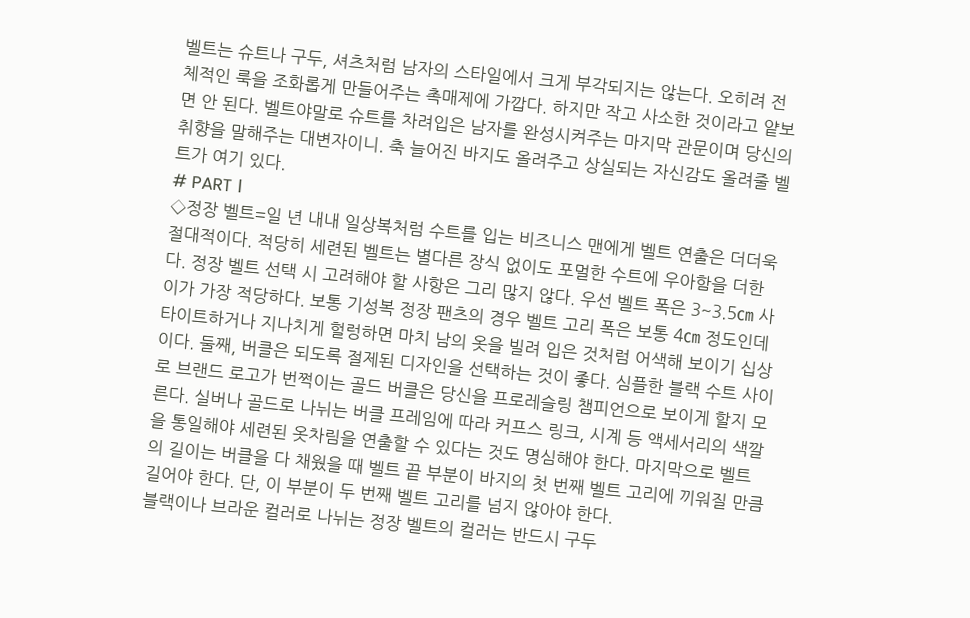벨트는 슈트나 구두, 셔츠처럼 남자의 스타일에서 크게 부각되지는 않는다. 오히려 전체적인 룩을 조화롭게 만들어주는 촉매제에 가깝다. 하지만 작고 사소한 것이라고 얕보면 안 된다. 벨트야말로 슈트를 차려입은 남자를 완성시켜주는 마지막 관문이며 당신의 취향을 말해주는 대변자이니. 축 늘어진 바지도 올려주고 상실되는 자신감도 올려줄 벨트가 여기 있다.
# PARTⅠ
◇정장 벨트=일 년 내내 일상복처럼 수트를 입는 비즈니스 맨에게 벨트 연출은 더더욱 절대적이다. 적당히 세련된 벨트는 별다른 장식 없이도 포멀한 수트에 우아함을 더한다. 정장 벨트 선택 시 고려해야 할 사항은 그리 많지 않다. 우선 벨트 폭은 3~3.5㎝ 사이가 가장 적당하다. 보통 기성복 정장 팬츠의 경우 벨트 고리 폭은 보통 4㎝ 정도인데 타이트하거나 지나치게 헐렁하면 마치 남의 옷을 빌려 입은 것처럼 어색해 보이기 십상이다. 둘째, 버클은 되도록 절제된 디자인을 선택하는 것이 좋다. 심플한 블랙 수트 사이로 브랜드 로고가 번쩍이는 골드 버클은 당신을 프로레슬링 챔피언으로 보이게 할지 모른다. 실버나 골드로 나뉘는 버클 프레임에 따라 커프스 링크, 시계 등 액세서리의 색깔을 통일해야 세련된 옷차림을 연출할 수 있다는 것도 명심해야 한다. 마지막으로 벨트의 길이는 버클을 다 채웠을 때 벨트 끝 부분이 바지의 첫 번째 벨트 고리에 끼워질 만큼 길어야 한다. 단, 이 부분이 두 번째 벨트 고리를 넘지 않아야 한다.
블랙이나 브라운 컬러로 나뉘는 정장 벨트의 컬러는 반드시 구두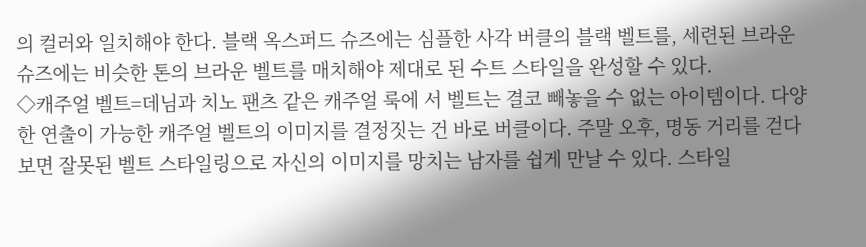의 컬러와 일치해야 한다. 블랙 옥스퍼드 슈즈에는 심플한 사각 버클의 블랙 벨트를, 세련된 브라운 슈즈에는 비슷한 톤의 브라운 벨트를 매치해야 제대로 된 수트 스타일을 완성할 수 있다.
◇캐주얼 벨트=데님과 치노 팬츠 같은 캐주얼 룩에 서 벨트는 결코 빼놓을 수 없는 아이템이다. 다양한 연출이 가능한 캐주얼 벨트의 이미지를 결정짓는 건 바로 버클이다. 주말 오후, 명동 거리를 걷다 보면 잘못된 벨트 스타일링으로 자신의 이미지를 망치는 남자를 쉽게 만날 수 있다. 스타일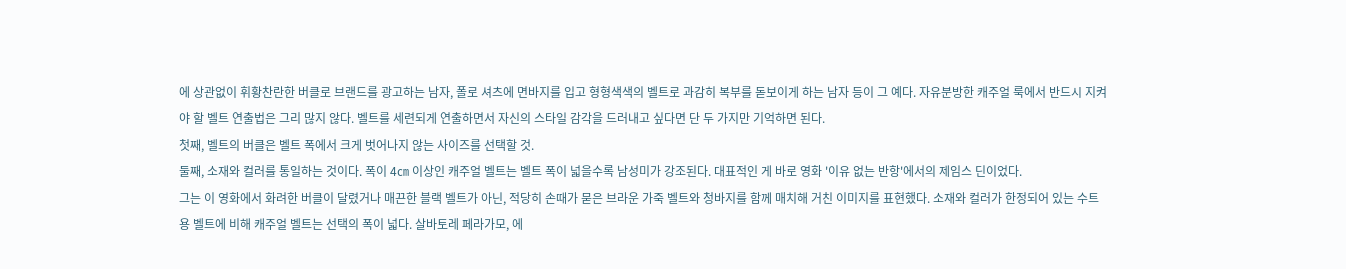에 상관없이 휘황찬란한 버클로 브랜드를 광고하는 남자, 폴로 셔츠에 면바지를 입고 형형색색의 벨트로 과감히 복부를 돋보이게 하는 남자 등이 그 예다. 자유분방한 캐주얼 룩에서 반드시 지켜야 할 벨트 연출법은 그리 많지 않다. 벨트를 세련되게 연출하면서 자신의 스타일 감각을 드러내고 싶다면 단 두 가지만 기억하면 된다.
첫째, 벨트의 버클은 벨트 폭에서 크게 벗어나지 않는 사이즈를 선택할 것.
둘째, 소재와 컬러를 통일하는 것이다. 폭이 4㎝ 이상인 캐주얼 벨트는 벨트 폭이 넓을수록 남성미가 강조된다. 대표적인 게 바로 영화 '이유 없는 반항'에서의 제임스 딘이었다.
그는 이 영화에서 화려한 버클이 달렸거나 매끈한 블랙 벨트가 아닌, 적당히 손때가 묻은 브라운 가죽 벨트와 청바지를 함께 매치해 거친 이미지를 표현했다. 소재와 컬러가 한정되어 있는 수트용 벨트에 비해 캐주얼 벨트는 선택의 폭이 넓다. 살바토레 페라가모, 에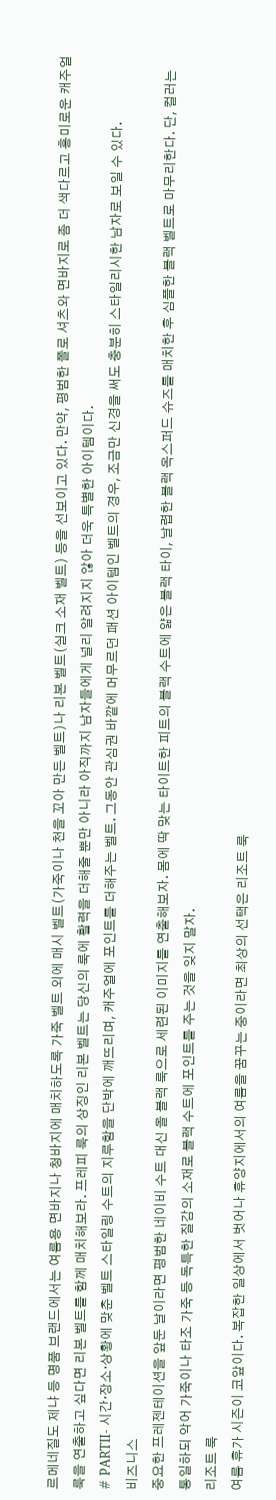르메네질도 제냐 등 명품 브랜드에서는 여름용 면바지나 청바지에 매치하도록 가죽 벨트 외에 매시 벨트(가죽이나 천을 꼬아 만든 벨트)나 리본 벨트(실크 소재 벨트) 등을 선보이고 있다. 만약, 평범한 폴로 셔츠와 면바지로 좀 더 색다르고 흥미로운 캐주얼 룩을 연출하고 싶다면 리본 벨트를 함께 매치해보라. 프레피 룩의 상징인 리본 벨트는 당신의 룩에 활력을 더해줄 뿐만 아니라 아직까지 남자들에게 널리 알려지지 않아 더욱 특별한 아이템이다.
# PARTⅡ- 시간·장소·상황에 맞춘 벨트 스타일링 수트의 지루함을 단박에 깨뜨리며, 캐주얼에 포인트를 더해주는 벨트. 그동안 관심권 바깥에 머무르던 패션 아이템인 벨트의 경우, 조금만 신경을 써도 충분히 스타일리시한 남자로 보일 수 있다.
비즈니스
중요한 프레젠테이션을 앞둔 날이라면 평범한 네이비 수트 대신 올 블랙 룩으로 세련된 이미지를 연출해보자. 몸에 딱 맞는 타이트한 피트의 블랙 수트에 얇은 블랙 타이, 날렵한 블랙 옥스퍼드 슈즈를 매치한 후 심플한 블랙 벨트로 마무리한다. 단, 컬러는 통일하되 악어 가죽이나 타조 가죽 등 독특한 질감의 소재로 블랙 수트에 포인트를 주는 것을 잊지 말자.
리조트 룩
여름 휴가 시즌이 코앞이다. 복잡한 일상에서 벗어나 휴양지에서의 여름을 꿈꾸는 중이라면 최상의 선택은 리조트 룩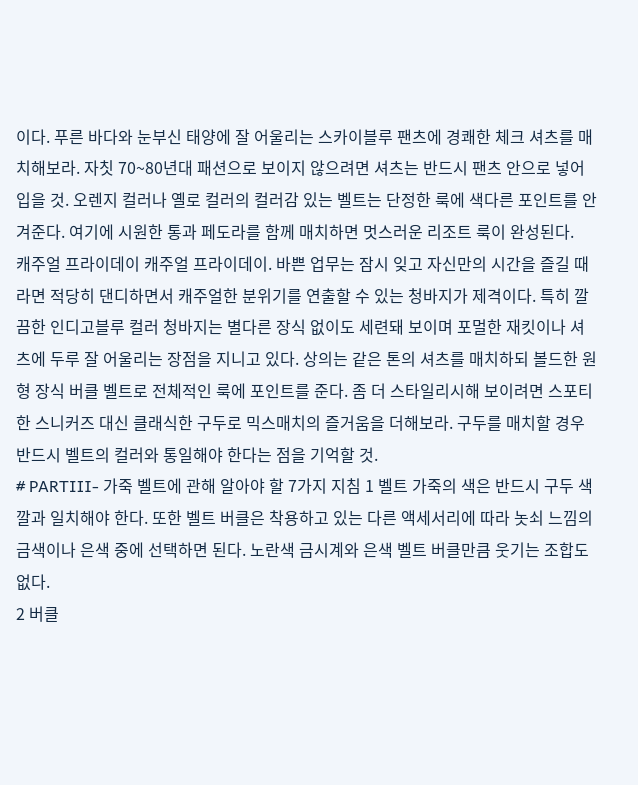이다. 푸른 바다와 눈부신 태양에 잘 어울리는 스카이블루 팬츠에 경쾌한 체크 셔츠를 매치해보라. 자칫 70~80년대 패션으로 보이지 않으려면 셔츠는 반드시 팬츠 안으로 넣어 입을 것. 오렌지 컬러나 옐로 컬러의 컬러감 있는 벨트는 단정한 룩에 색다른 포인트를 안겨준다. 여기에 시원한 통과 페도라를 함께 매치하면 멋스러운 리조트 룩이 완성된다.
캐주얼 프라이데이 캐주얼 프라이데이. 바쁜 업무는 잠시 잊고 자신만의 시간을 즐길 때라면 적당히 댄디하면서 캐주얼한 분위기를 연출할 수 있는 청바지가 제격이다. 특히 깔끔한 인디고블루 컬러 청바지는 별다른 장식 없이도 세련돼 보이며 포멀한 재킷이나 셔츠에 두루 잘 어울리는 장점을 지니고 있다. 상의는 같은 톤의 셔츠를 매치하되 볼드한 원형 장식 버클 벨트로 전체적인 룩에 포인트를 준다. 좀 더 스타일리시해 보이려면 스포티한 스니커즈 대신 클래식한 구두로 믹스매치의 즐거움을 더해보라. 구두를 매치할 경우 반드시 벨트의 컬러와 통일해야 한다는 점을 기억할 것.
# PARTⅢ- 가죽 벨트에 관해 알아야 할 7가지 지침 1 벨트 가죽의 색은 반드시 구두 색깔과 일치해야 한다. 또한 벨트 버클은 착용하고 있는 다른 액세서리에 따라 놋쇠 느낌의 금색이나 은색 중에 선택하면 된다. 노란색 금시계와 은색 벨트 버클만큼 웃기는 조합도 없다.
2 버클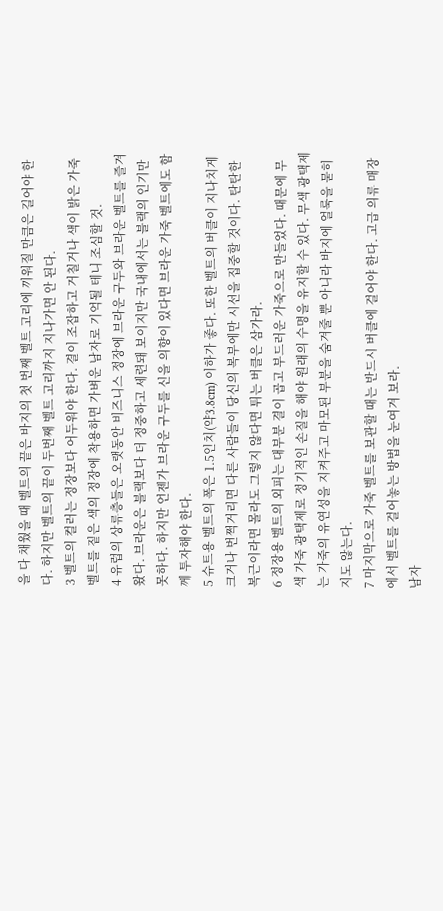을 다 채웠을 때 벨트의 끝은 바지의 첫 번째 벨트 고리에 끼워질 만큼은 길어야 한다. 하지만 벨트의 끝이 두번째 벨트 고리까지 지나가면 안 된다.
3 벨트의 컬러는 정장보다 어두워야 한다. 결이 조잡하고 거칠거나 색이 밝은 가죽 벨트를 짙은 색의 정장에 착용하면 가벼운 남자로 기억될 테니 조심할 것.
4 유럽의 상류층들은 오랫동안 비즈니스 정장에 브라운 구두와 브라운 벨트를 즐겨왔다. 브라운은 블랙보다 더 정중하고 세련돼 보이지만 국내에서는 블랙의 인기만 못하다. 하지만 언젠가 브라운 구두를 신을 의향이 있다면 브라운 가죽 벨트에도 함께 투자해야 한다.
5 슈트용 벨트의 폭은 1.5인치(약3.8cm) 이하가 좋다. 또한 벨트의 버클이 지나치게 크거나 번쩍거리면 다른 사람들이 당신의 복부에만 시선을 집중할 것이다. 탄탄한 복근이라면 몰라도 그렇지 않다면 튀는 버클은 삼가라.
6 정장용 벨트의 외피는 대부분 결이 곱고 부드러운 가죽으로 만들었다. 때문에 무색 가죽 광택제로 정기적인 손질을 해야 원래의 수명을 유지할 수 있다. 무색 광택제는 가죽의 유연성을 지켜주고 마모된 부분을 숨겨줄 뿐 아니라 바지에 얼룩을 묻히지도 않는다.
7 마지막으로 가죽 벨트를 보관할 때는 반드시 버클에 걸어야 한다. 고급 의류 매장에서 벨트를 걸어놓는 방법을 눈여겨 보라.
남자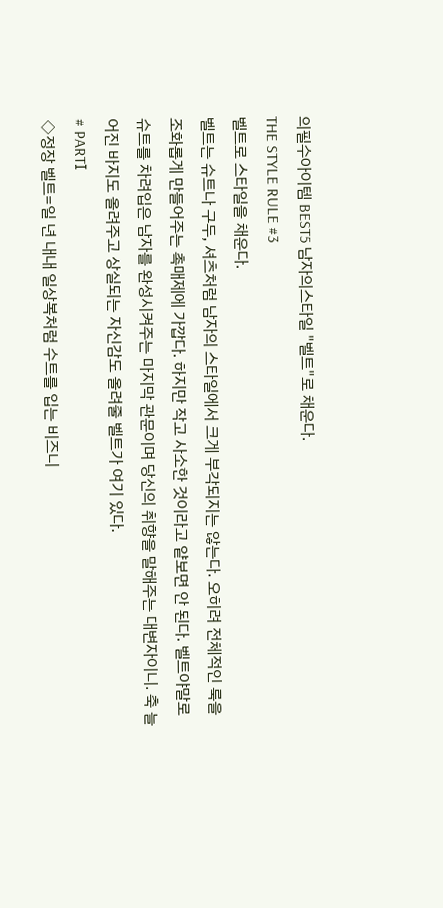의필수아이템 BEST5 남자의스타일 "벨트"로 채운다.
THE STYLE RULE #3
벨트로 스타일을 채운다.
벨트는 슈트나 구두, 셔츠처럼 남자의 스타일에서 크게 부각되지는 않는다. 오히려 전체적인 룩을 조화롭게 만들어주는 촉매제에 가깝다. 하지만 작고 사소한 것이라고 얕보면 안 된다. 벨트야말로 슈트를 차려입은 남자를 완성시켜주는 마지막 관문이며 당신의 취향을 말해주는 대변자이니. 축 늘어진 바지도 올려주고 상실되는 자신감도 올려줄 벨트가 여기 있다.
# PARTⅠ
◇정장 벨트=일 년 내내 일상복처럼 수트를 입는 비즈니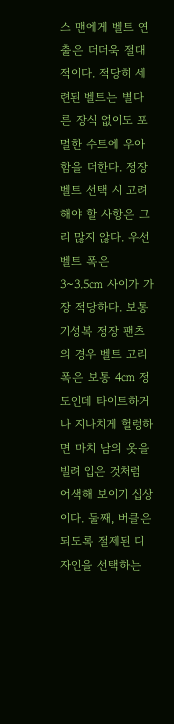스 맨에게 벨트 연출은 더더욱 절대적이다. 적당히 세련된 벨트는 별다른 장식 없이도 포멀한 수트에 우아함을 더한다. 정장 벨트 선택 시 고려해야 할 사항은 그리 많지 않다. 우선 벨트 폭은 3~3.5㎝ 사이가 가장 적당하다. 보통 기성복 정장 팬츠의 경우 벨트 고리 폭은 보통 4㎝ 정도인데 타이트하거나 지나치게 헐렁하면 마치 남의 옷을 빌려 입은 것처럼 어색해 보이기 십상이다. 둘째, 버클은 되도록 절제된 디자인을 선택하는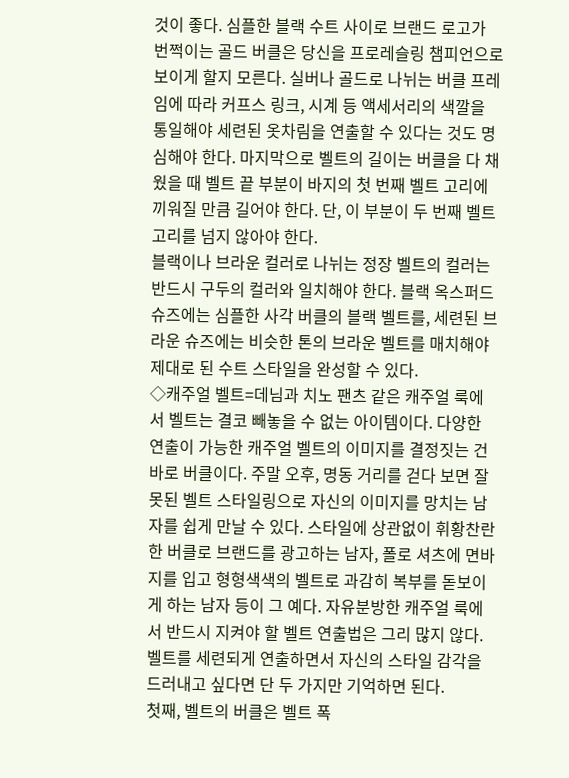것이 좋다. 심플한 블랙 수트 사이로 브랜드 로고가 번쩍이는 골드 버클은 당신을 프로레슬링 챔피언으로 보이게 할지 모른다. 실버나 골드로 나뉘는 버클 프레임에 따라 커프스 링크, 시계 등 액세서리의 색깔을 통일해야 세련된 옷차림을 연출할 수 있다는 것도 명심해야 한다. 마지막으로 벨트의 길이는 버클을 다 채웠을 때 벨트 끝 부분이 바지의 첫 번째 벨트 고리에 끼워질 만큼 길어야 한다. 단, 이 부분이 두 번째 벨트 고리를 넘지 않아야 한다.
블랙이나 브라운 컬러로 나뉘는 정장 벨트의 컬러는 반드시 구두의 컬러와 일치해야 한다. 블랙 옥스퍼드 슈즈에는 심플한 사각 버클의 블랙 벨트를, 세련된 브라운 슈즈에는 비슷한 톤의 브라운 벨트를 매치해야 제대로 된 수트 스타일을 완성할 수 있다.
◇캐주얼 벨트=데님과 치노 팬츠 같은 캐주얼 룩에 서 벨트는 결코 빼놓을 수 없는 아이템이다. 다양한 연출이 가능한 캐주얼 벨트의 이미지를 결정짓는 건 바로 버클이다. 주말 오후, 명동 거리를 걷다 보면 잘못된 벨트 스타일링으로 자신의 이미지를 망치는 남자를 쉽게 만날 수 있다. 스타일에 상관없이 휘황찬란한 버클로 브랜드를 광고하는 남자, 폴로 셔츠에 면바지를 입고 형형색색의 벨트로 과감히 복부를 돋보이게 하는 남자 등이 그 예다. 자유분방한 캐주얼 룩에서 반드시 지켜야 할 벨트 연출법은 그리 많지 않다. 벨트를 세련되게 연출하면서 자신의 스타일 감각을 드러내고 싶다면 단 두 가지만 기억하면 된다.
첫째, 벨트의 버클은 벨트 폭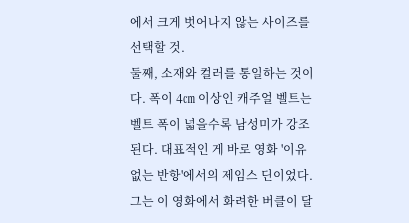에서 크게 벗어나지 않는 사이즈를 선택할 것.
둘째, 소재와 컬러를 통일하는 것이다. 폭이 4㎝ 이상인 캐주얼 벨트는 벨트 폭이 넓을수록 남성미가 강조된다. 대표적인 게 바로 영화 '이유 없는 반항'에서의 제임스 딘이었다.
그는 이 영화에서 화려한 버클이 달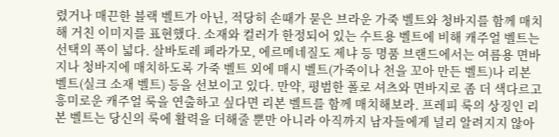렸거나 매끈한 블랙 벨트가 아닌, 적당히 손때가 묻은 브라운 가죽 벨트와 청바지를 함께 매치해 거친 이미지를 표현했다. 소재와 컬러가 한정되어 있는 수트용 벨트에 비해 캐주얼 벨트는 선택의 폭이 넓다. 살바토레 페라가모, 에르메네질도 제냐 등 명품 브랜드에서는 여름용 면바지나 청바지에 매치하도록 가죽 벨트 외에 매시 벨트(가죽이나 천을 꼬아 만든 벨트)나 리본 벨트(실크 소재 벨트) 등을 선보이고 있다. 만약, 평범한 폴로 셔츠와 면바지로 좀 더 색다르고 흥미로운 캐주얼 룩을 연출하고 싶다면 리본 벨트를 함께 매치해보라. 프레피 룩의 상징인 리본 벨트는 당신의 룩에 활력을 더해줄 뿐만 아니라 아직까지 남자들에게 널리 알려지지 않아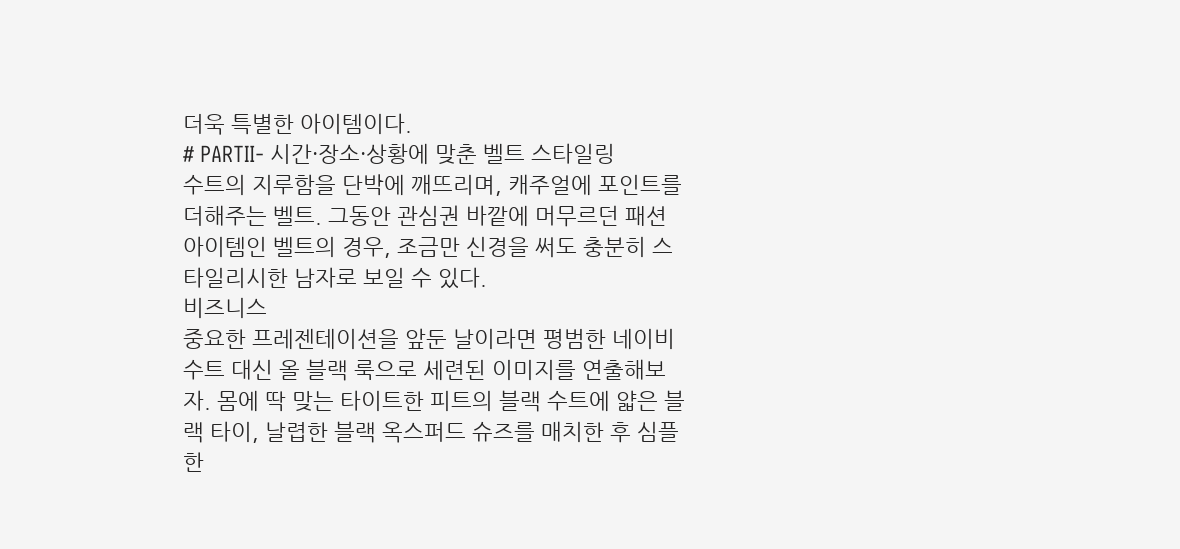더욱 특별한 아이템이다.
# PARTⅡ- 시간·장소·상황에 맞춘 벨트 스타일링
수트의 지루함을 단박에 깨뜨리며, 캐주얼에 포인트를 더해주는 벨트. 그동안 관심권 바깥에 머무르던 패션 아이템인 벨트의 경우, 조금만 신경을 써도 충분히 스타일리시한 남자로 보일 수 있다.
비즈니스
중요한 프레젠테이션을 앞둔 날이라면 평범한 네이비 수트 대신 올 블랙 룩으로 세련된 이미지를 연출해보자. 몸에 딱 맞는 타이트한 피트의 블랙 수트에 얇은 블랙 타이, 날렵한 블랙 옥스퍼드 슈즈를 매치한 후 심플한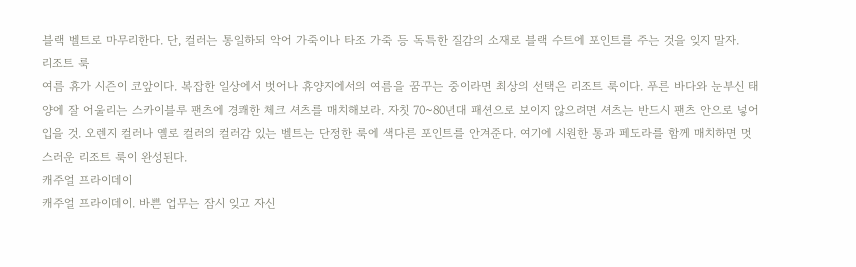블랙 벨트로 마무리한다. 단, 컬러는 통일하되 악어 가죽이나 타조 가죽 등 독특한 질감의 소재로 블랙 수트에 포인트를 주는 것을 잊지 말자.
리조트 룩
여름 휴가 시즌이 코앞이다. 복잡한 일상에서 벗어나 휴양지에서의 여름을 꿈꾸는 중이라면 최상의 선택은 리조트 룩이다. 푸른 바다와 눈부신 태양에 잘 어울리는 스카이블루 팬츠에 경쾌한 체크 셔츠를 매치해보라. 자칫 70~80년대 패션으로 보이지 않으려면 셔츠는 반드시 팬츠 안으로 넣어 입을 것. 오렌지 컬러나 옐로 컬러의 컬러감 있는 벨트는 단정한 룩에 색다른 포인트를 안겨준다. 여기에 시원한 통과 페도라를 함께 매치하면 멋스러운 리조트 룩이 완성된다.
캐주얼 프라이데이
캐주얼 프라이데이. 바쁜 업무는 잠시 잊고 자신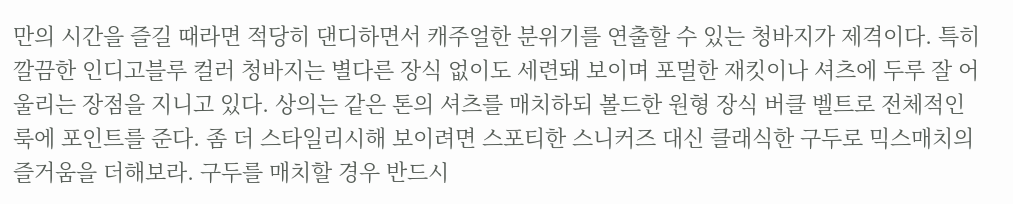만의 시간을 즐길 때라면 적당히 댄디하면서 캐주얼한 분위기를 연출할 수 있는 청바지가 제격이다. 특히 깔끔한 인디고블루 컬러 청바지는 별다른 장식 없이도 세련돼 보이며 포멀한 재킷이나 셔츠에 두루 잘 어울리는 장점을 지니고 있다. 상의는 같은 톤의 셔츠를 매치하되 볼드한 원형 장식 버클 벨트로 전체적인 룩에 포인트를 준다. 좀 더 스타일리시해 보이려면 스포티한 스니커즈 대신 클래식한 구두로 믹스매치의 즐거움을 더해보라. 구두를 매치할 경우 반드시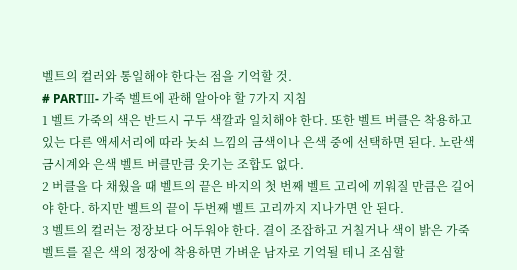벨트의 컬러와 통일해야 한다는 점을 기억할 것.
# PARTⅢ- 가죽 벨트에 관해 알아야 할 7가지 지침
1 벨트 가죽의 색은 반드시 구두 색깔과 일치해야 한다. 또한 벨트 버클은 착용하고 있는 다른 액세서리에 따라 놋쇠 느낌의 금색이나 은색 중에 선택하면 된다. 노란색 금시계와 은색 벨트 버클만큼 웃기는 조합도 없다.
2 버클을 다 채웠을 때 벨트의 끝은 바지의 첫 번째 벨트 고리에 끼워질 만큼은 길어야 한다. 하지만 벨트의 끝이 두번째 벨트 고리까지 지나가면 안 된다.
3 벨트의 컬러는 정장보다 어두워야 한다. 결이 조잡하고 거칠거나 색이 밝은 가죽 벨트를 짙은 색의 정장에 착용하면 가벼운 남자로 기억될 테니 조심할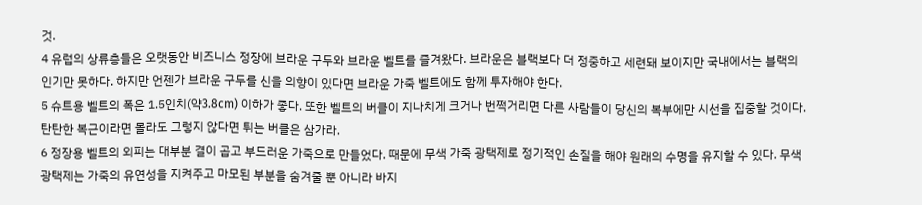것.
4 유럽의 상류층들은 오랫동안 비즈니스 정장에 브라운 구두와 브라운 벨트를 즐겨왔다. 브라운은 블랙보다 더 정중하고 세련돼 보이지만 국내에서는 블랙의 인기만 못하다. 하지만 언젠가 브라운 구두를 신을 의향이 있다면 브라운 가죽 벨트에도 함께 투자해야 한다.
5 슈트용 벨트의 폭은 1.5인치(약3.8cm) 이하가 좋다. 또한 벨트의 버클이 지나치게 크거나 번쩍거리면 다른 사람들이 당신의 복부에만 시선을 집중할 것이다. 탄탄한 복근이라면 몰라도 그렇지 않다면 튀는 버클은 삼가라.
6 정장용 벨트의 외피는 대부분 결이 곱고 부드러운 가죽으로 만들었다. 때문에 무색 가죽 광택제로 정기적인 손질을 해야 원래의 수명을 유지할 수 있다. 무색 광택제는 가죽의 유연성을 지켜주고 마모된 부분을 숨겨줄 뿐 아니라 바지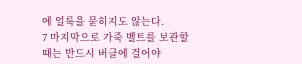에 얼룩을 묻히지도 않는다.
7 마지막으로 가죽 벨트를 보관할 때는 반드시 버클에 걸어야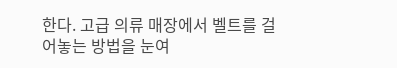한다. 고급 의류 매장에서 벨트를 걸어놓는 방법을 눈여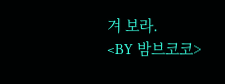겨 보라.
<BY 밤브코코>